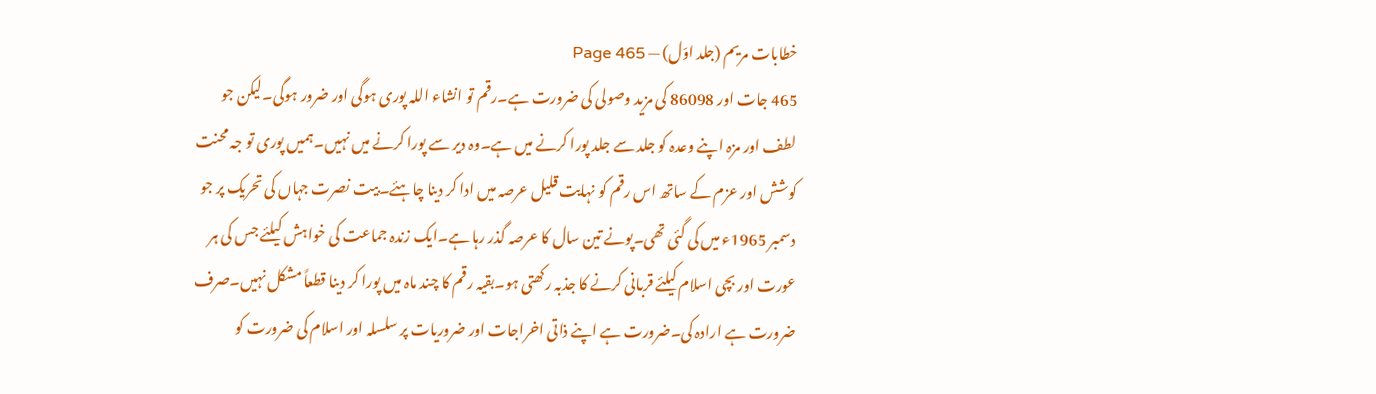خطابات مریم (جلد اوّل) — Page 465
465 جات اور 86098 کی مزید وصولی کی ضرورت ہے۔رقم تو انشاء اللہ پوری ہوگی اور ضرور ہوگی۔لیکن جو لطف اور مزہ اپنے وعدہ کو جلد سے جلد پورا کرنے میں ہے۔وہ دیر سے پورا کرنے میں نہیں۔ہمیں پوری تو جہ محنت کوشش اور عزم کے ساتھ اس رقم کو نہایت قلیل عرصہ میں ادا کر دینا چاہئے۔بیت نصرت جہاں کی تحریک پر جو دسمبر 1965ء میں کی گئی تھی۔پونے تین سال کا عرصہ گذر رہا ہے۔ایک زندہ جماعت کی خواہش کیلئے جس کی ہر عورت اور بچی اسلام کیلئے قربانی کرنے کا جذبہ رکھتی ہو۔بقیہ رقم کا چند ماہ میں پورا کر دینا قطعاً مشکل نہیں۔صرف ضرورت ہے ارادہ کی۔ضرورت ہے اپنے ذاتی اخراجات اور ضروریات پر سلسلہ اور اسلام کی ضرورت کو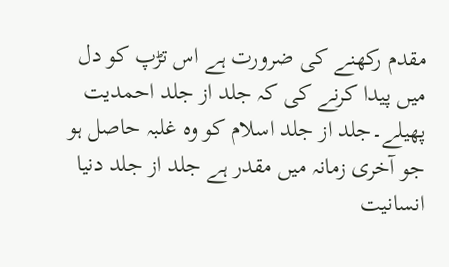مقدم رکھنے کی ضرورت ہے اس تڑپ کو دل میں پیدا کرنے کی کہ جلد از جلد احمدیت پھیلے۔جلد از جلد اسلام کو وہ غلبہ حاصل ہو جو آخری زمانہ میں مقدر ہے جلد از جلد دنیا انسانیت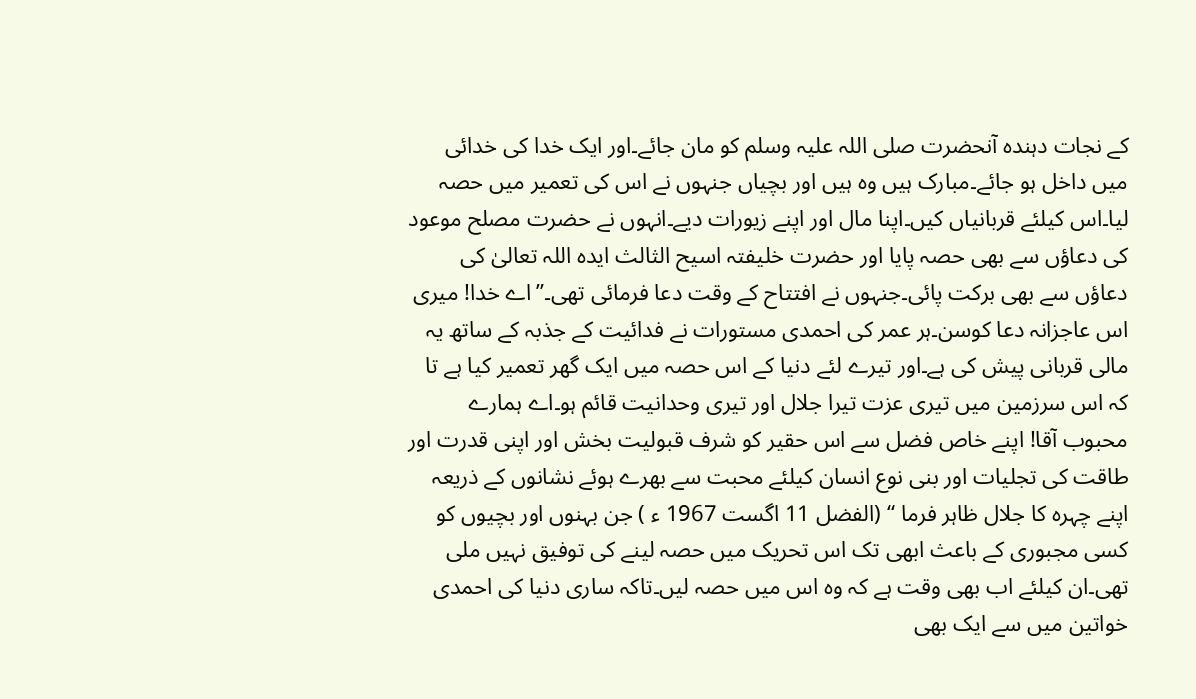کے نجات دہندہ آنحضرت صلی اللہ علیہ وسلم کو مان جائے۔اور ایک خدا کی خدائی میں داخل ہو جائے۔مبارک ہیں وہ ہیں اور بچیاں جنہوں نے اس کی تعمیر میں حصہ لیا۔اس کیلئے قربانیاں کیں۔اپنا مال اور اپنے زیورات دیے۔انہوں نے حضرت مصلح موعود کی دعاؤں سے بھی حصہ پایا اور حضرت خلیفتہ اسیح الثالث ایدہ اللہ تعالیٰ کی دعاؤں سے بھی برکت پائی۔جنہوں نے افتتاح کے وقت دعا فرمائی تھی۔”اے خدا! میری اس عاجزانہ دعا کوسن۔ہر عمر کی احمدی مستورات نے فدائیت کے جذبہ کے ساتھ یہ مالی قربانی پیش کی ہے۔اور تیرے لئے دنیا کے اس حصہ میں ایک گھر تعمیر کیا ہے تا کہ اس سرزمین میں تیری عزت تیرا جلال اور تیری وحدانیت قائم ہو۔اے ہمارے محبوب آقا! اپنے خاص فضل سے اس حقیر کو شرف قبولیت بخش اور اپنی قدرت اور طاقت کی تجلیات اور بنی نوع انسان کیلئے محبت سے بھرے ہوئے نشانوں کے ذریعہ اپنے چہرہ کا جلال ظاہر فرما “ (الفضل 11 اگست 1967 ء ) جن بہنوں اور بچیوں کو کسی مجبوری کے باعث ابھی تک اس تحریک میں حصہ لینے کی توفیق نہیں ملی تھی۔ان کیلئے اب بھی وقت ہے کہ وہ اس میں حصہ لیں۔تاکہ ساری دنیا کی احمدی خواتین میں سے ایک بھی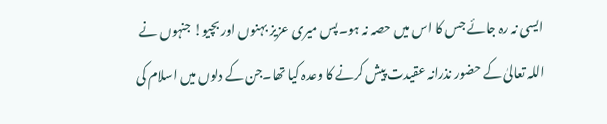ایسی نہ رہ جائے جس کا اس میں حصہ نہ ہو۔پس میری عزیز بہنوں اور بچیو! جنہوں نے اللہ تعالیٰ کے حضور نذرانہ عقیدت پیش کرنے کا وعدہ کیا تھا۔جن کے دلوں میں اسلام کی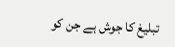تبلیغ کا جوش ہے جن کو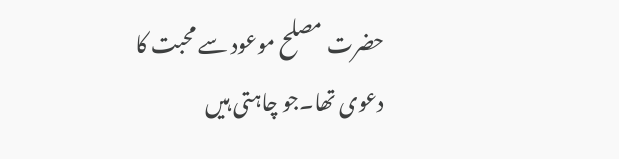حضرت مصلح موعود سے محبت کا دعوی تھا۔جو چاہتی ہیں